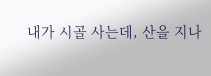내가 시골 사는데, 산을 지나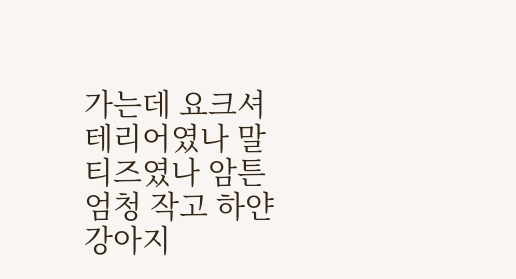가는데 요크셔테리어였나 말티즈였나 암튼 엄청 작고 하얀 강아지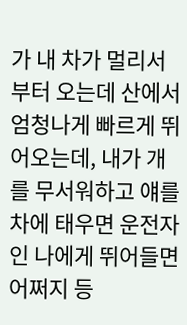가 내 차가 멀리서부터 오는데 산에서 엄청나게 빠르게 뛰어오는데, 내가 개를 무서워하고 얘를 차에 태우면 운전자인 나에게 뛰어들면 어쩌지 등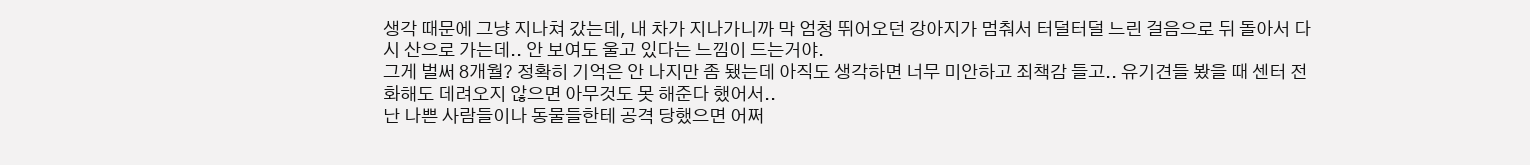생각 때문에 그냥 지나쳐 갔는데, 내 차가 지나가니까 막 엄청 뛰어오던 강아지가 멈춰서 터덜터덜 느린 걸음으로 뒤 돌아서 다시 산으로 가는데.. 안 보여도 울고 있다는 느낌이 드는거야.
그게 벌써 8개월? 정확히 기억은 안 나지만 좀 됐는데 아직도 생각하면 너무 미안하고 죄책감 들고.. 유기견들 봤을 때 센터 전화해도 데려오지 않으면 아무것도 못 해준다 했어서..
난 나쁜 사람들이나 동물들한테 공격 당했으면 어쩌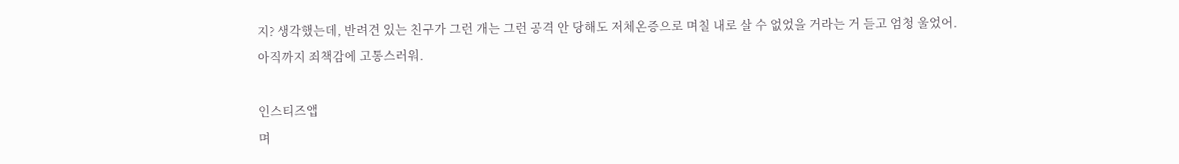지? 생각했는데, 반려견 있는 친구가 그런 개는 그런 공격 안 당해도 저체온증으로 며칠 내로 살 수 없었을 거라는 거 듣고 엄청 울었어.
아직까지 죄책감에 고통스러워.

인스티즈앱
며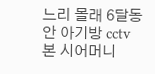느리 몰래 6달동안 아기방 cctv 본 시어머니